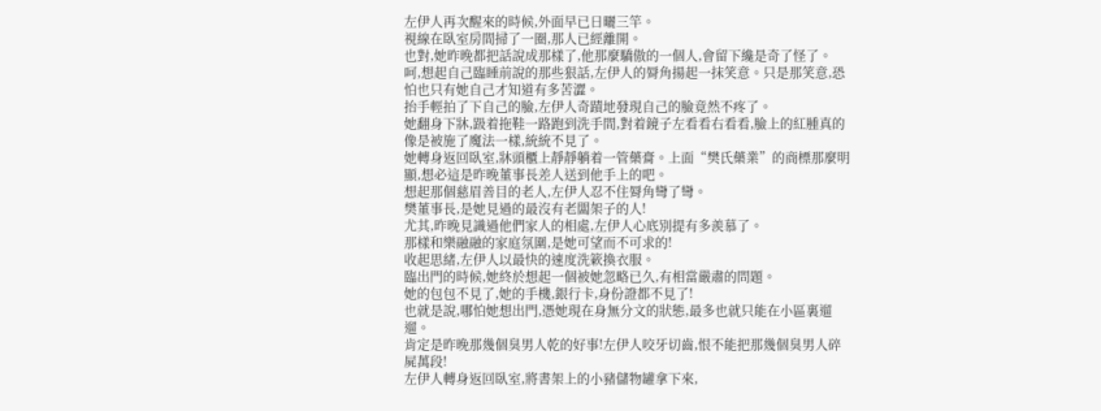左伊人再次醒來的時候,外面早已日曬三竿。
視線在臥室房間掃了一圈,那人已經離開。
也對,她昨晚都把話說成那樣了,他那麼驕傲的一個人,會留下纔是奇了怪了。
呵,想起自己臨睡前說的那些狠話,左伊人的脣角揚起一抹笑意。只是那笑意,恐怕也只有她自己才知道有多苦澀。
抬手輕拍了下自己的臉,左伊人奇蹟地發現自己的臉竟然不疼了。
她翻身下牀,趿着拖鞋一路跑到洗手間,對着鏡子左看看右看看,臉上的紅腫真的像是被施了魔法一樣,統統不見了。
她轉身返回臥室,牀頭櫃上靜靜躺着一管藥膏。上面“樊氏藥業”的商標那麼明顯,想必這是昨晚董事長差人送到他手上的吧。
想起那個慈眉善目的老人,左伊人忍不住脣角彎了彎。
樊董事長,是她見過的最沒有老闆架子的人!
尤其,昨晚見識過他們家人的相處,左伊人心底別提有多羨慕了。
那樣和樂融融的家庭氛圍,是她可望而不可求的!
收起思緒,左伊人以最快的速度洗簌換衣服。
臨出門的時候,她終於想起一個被她忽略已久,有相當嚴肅的問題。
她的包包不見了,她的手機,銀行卡,身份證都不見了!
也就是說,哪怕她想出門,憑她現在身無分文的狀態,最多也就只能在小區裏遛遛。
肯定是昨晚那幾個臭男人乾的好事!左伊人咬牙切齒,恨不能把那幾個臭男人碎屍萬段!
左伊人轉身返回臥室,將書架上的小豬儲物罐拿下來,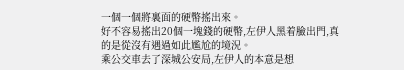一個一個將裏面的硬幣搖出來。
好不容易搖出20個一塊錢的硬幣,左伊人黑着臉出門,真的是從沒有遇過如此尷尬的境況。
乘公交車去了深城公安局,左伊人的本意是想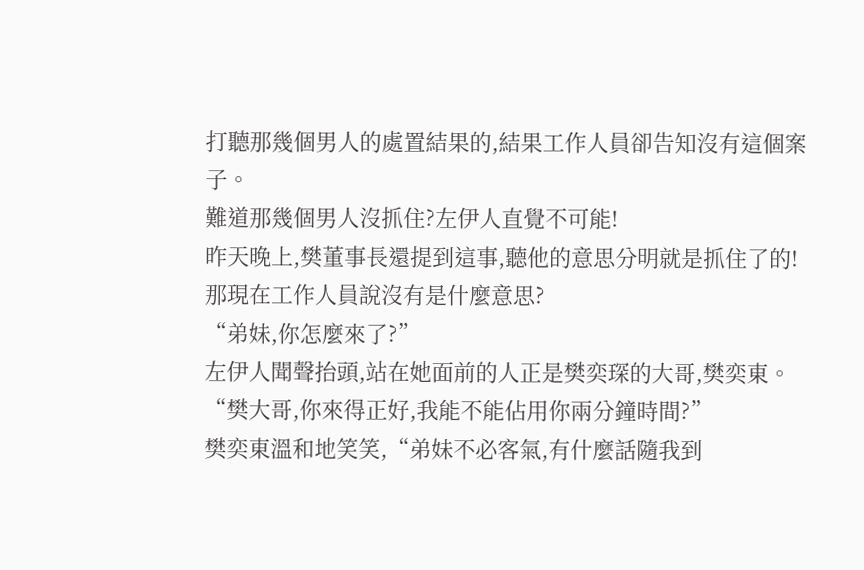打聽那幾個男人的處置結果的,結果工作人員卻告知沒有這個案子。
難道那幾個男人沒抓住?左伊人直覺不可能!
昨天晚上,樊董事長還提到這事,聽他的意思分明就是抓住了的!那現在工作人員說沒有是什麼意思?
“弟妹,你怎麼來了?”
左伊人聞聲抬頭,站在她面前的人正是樊奕琛的大哥,樊奕東。
“樊大哥,你來得正好,我能不能佔用你兩分鐘時間?”
樊奕東溫和地笑笑,“弟妹不必客氣,有什麼話隨我到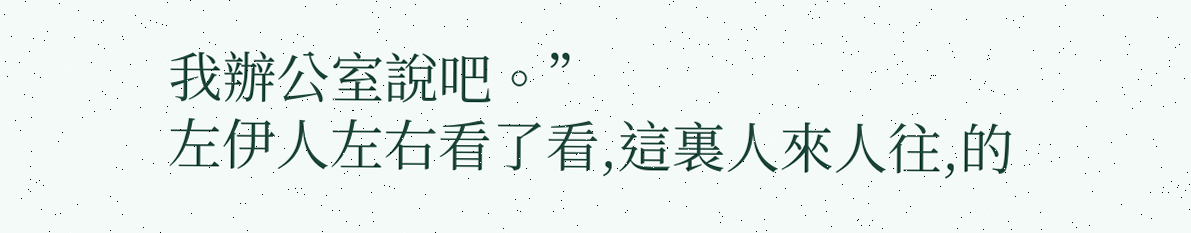我辦公室說吧。”
左伊人左右看了看,這裏人來人往,的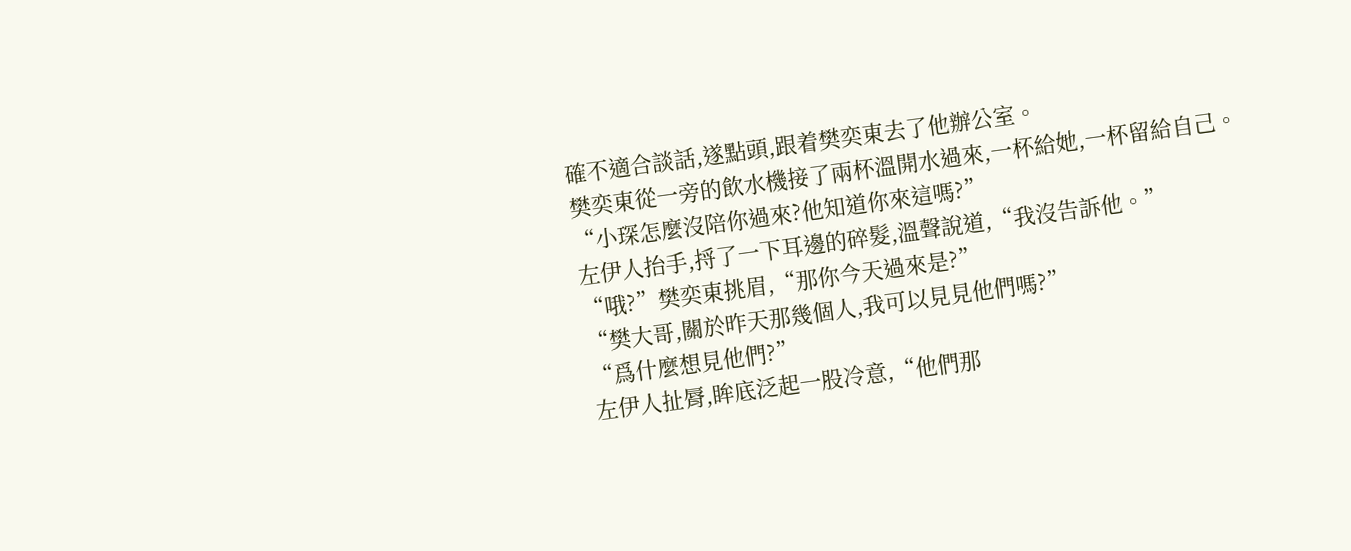確不適合談話,遂點頭,跟着樊奕東去了他辦公室。
樊奕東從一旁的飲水機接了兩杯溫開水過來,一杯給她,一杯留給自己。
“小琛怎麼沒陪你過來?他知道你來這嗎?”
左伊人抬手,捋了一下耳邊的碎髮,溫聲說道,“我沒告訴他。”
“哦?”樊奕東挑眉,“那你今天過來是?”
“樊大哥,關於昨天那幾個人,我可以見見他們嗎?”
“爲什麼想見他們?”
左伊人扯脣,眸底泛起一股冷意,“他們那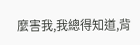麼害我,我總得知道,背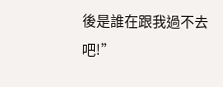後是誰在跟我過不去吧!”